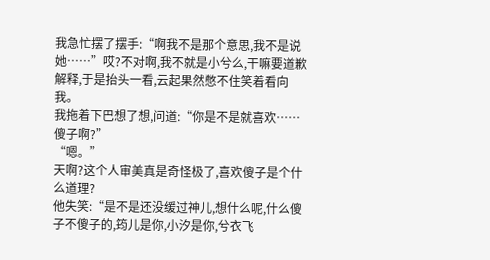我急忙摆了摆手:“啊我不是那个意思,我不是说她……”哎?不对啊,我不就是小兮么,干嘛要道歉解释,于是抬头一看,云起果然憋不住笑着看向我。
我拖着下巴想了想,问道:“你是不是就喜欢……傻子啊?”
“嗯。”
天啊?这个人审美真是奇怪极了,喜欢傻子是个什么道理?
他失笑:“是不是还没缓过神儿,想什么呢,什么傻子不傻子的,筠儿是你,小汐是你,兮衣飞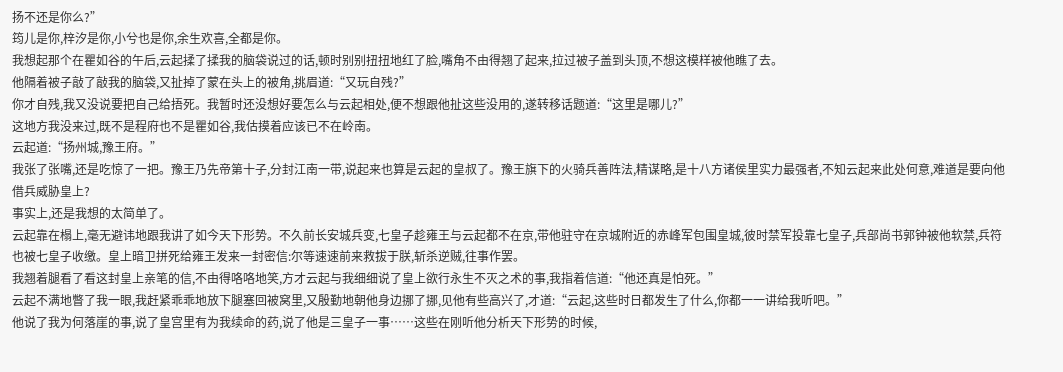扬不还是你么?”
筠儿是你,梓汐是你,小兮也是你,余生欢喜,全都是你。
我想起那个在瞿如谷的午后,云起揉了揉我的脑袋说过的话,顿时别别扭扭地红了脸,嘴角不由得翘了起来,拉过被子盖到头顶,不想这模样被他瞧了去。
他隔着被子敲了敲我的脑袋,又扯掉了蒙在头上的被角,挑眉道:“又玩自残?”
你才自残,我又没说要把自己给捂死。我暂时还没想好要怎么与云起相处,便不想跟他扯这些没用的,遂转移话题道:“这里是哪儿?”
这地方我没来过,既不是程府也不是瞿如谷,我估摸着应该已不在岭南。
云起道:“扬州城,豫王府。”
我张了张嘴,还是吃惊了一把。豫王乃先帝第十子,分封江南一带,说起来也算是云起的皇叔了。豫王旗下的火骑兵善阵法,精谋略,是十八方诸侯里实力最强者,不知云起来此处何意,难道是要向他借兵威胁皇上?
事实上,还是我想的太简单了。
云起靠在榻上,毫无避讳地跟我讲了如今天下形势。不久前长安城兵变,七皇子趁雍王与云起都不在京,带他驻守在京城附近的赤峰军包围皇城,彼时禁军投靠七皇子,兵部尚书郭钟被他软禁,兵符也被七皇子收缴。皇上暗卫拼死给雍王发来一封密信:尔等速速前来救拔于朕,斩杀逆贼,往事作罢。
我翘着腿看了看这封皇上亲笔的信,不由得咯咯地笑,方才云起与我细细说了皇上欲行永生不灭之术的事,我指着信道:“他还真是怕死。”
云起不满地瞥了我一眼,我赶紧乖乖地放下腿塞回被窝里,又殷勤地朝他身边挪了挪,见他有些高兴了,才道:“云起,这些时日都发生了什么,你都一一讲给我听吧。”
他说了我为何落崖的事,说了皇宫里有为我续命的药,说了他是三皇子一事……这些在刚听他分析天下形势的时候,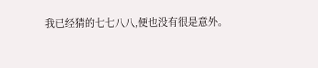我已经猜的七七八八,便也没有很是意外。